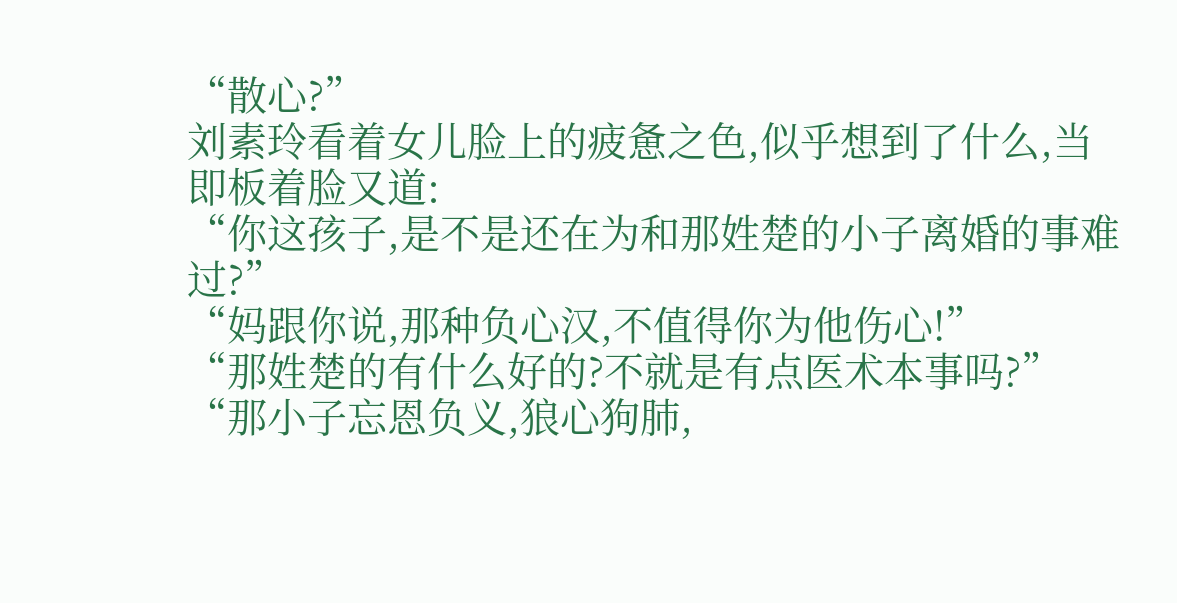“散心?”
刘素玲看着女儿脸上的疲惫之色,似乎想到了什么,当即板着脸又道:
“你这孩子,是不是还在为和那姓楚的小子离婚的事难过?”
“妈跟你说,那种负心汉,不值得你为他伤心!”
“那姓楚的有什么好的?不就是有点医术本事吗?”
“那小子忘恩负义,狼心狗肺,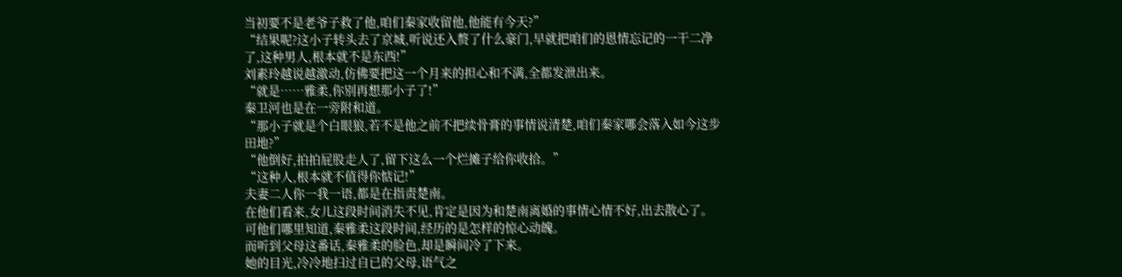当初要不是老爷子救了他,咱们秦家收留他,他能有今天?”
“结果呢?这小子转头去了京城,听说还入赘了什么豪门,早就把咱们的恩情忘记的一干二净了,这种男人,根本就不是东西!”
刘素玲越说越激动,仿佛要把这一个月来的担心和不满,全都发泄出来。
“就是……雅柔,你别再想那小子了!”
秦卫河也是在一旁附和道。
“那小子就是个白眼狼,若不是他之前不把续骨膏的事情说清楚,咱们秦家哪会落入如今这步田地?”
“他倒好,拍拍屁股走人了,留下这么一个烂摊子给你收拾。”
“这种人,根本就不值得你惦记!”
夫妻二人你一我一语,都是在指责楚南。
在他们看来,女儿这段时间消失不见,肯定是因为和楚南离婚的事情心情不好,出去散心了。
可他们哪里知道,秦雅柔这段时间,经历的是怎样的惊心动魄。
而听到父母这番话,秦雅柔的脸色,却是瞬间冷了下来。
她的目光,冷冷地扫过自已的父母,语气之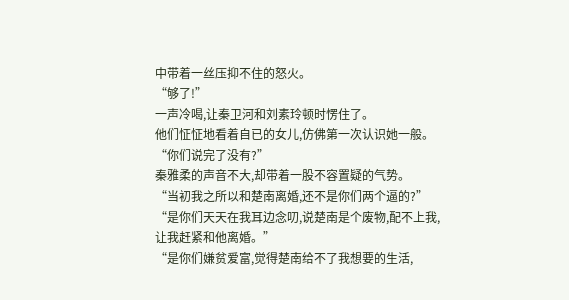中带着一丝压抑不住的怒火。
“够了!”
一声冷喝,让秦卫河和刘素玲顿时愣住了。
他们怔怔地看着自已的女儿,仿佛第一次认识她一般。
“你们说完了没有?”
秦雅柔的声音不大,却带着一股不容置疑的气势。
“当初我之所以和楚南离婚,还不是你们两个逼的?”
“是你们天天在我耳边念叨,说楚南是个废物,配不上我,让我赶紧和他离婚。”
“是你们嫌贫爱富,觉得楚南给不了我想要的生活,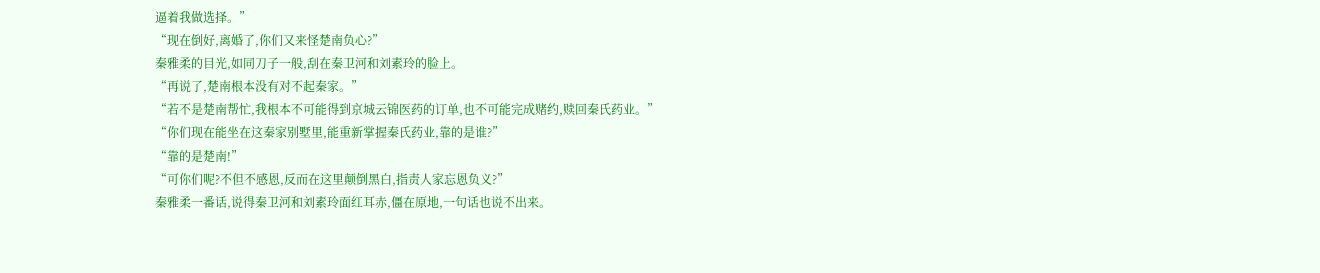逼着我做选择。”
“现在倒好,离婚了,你们又来怪楚南负心?”
秦雅柔的目光,如同刀子一般,刮在秦卫河和刘素玲的脸上。
“再说了,楚南根本没有对不起秦家。”
“若不是楚南帮忙,我根本不可能得到京城云锦医药的订单,也不可能完成赌约,赎回秦氏药业。”
“你们现在能坐在这秦家别墅里,能重新掌握秦氏药业,靠的是谁?”
“靠的是楚南!”
“可你们呢?不但不感恩,反而在这里颠倒黑白,指责人家忘恩负义?”
秦雅柔一番话,说得秦卫河和刘素玲面红耳赤,僵在原地,一句话也说不出来。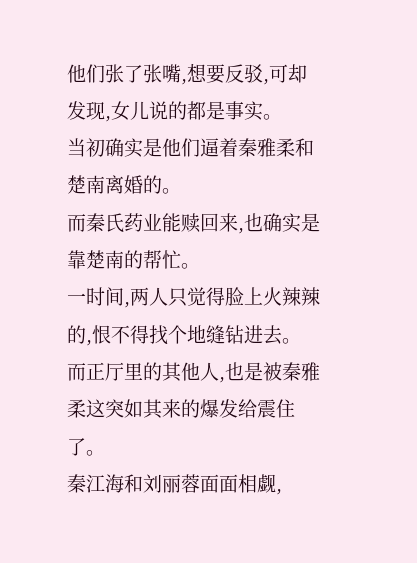他们张了张嘴,想要反驳,可却发现,女儿说的都是事实。
当初确实是他们逼着秦雅柔和楚南离婚的。
而秦氏药业能赎回来,也确实是靠楚南的帮忙。
一时间,两人只觉得脸上火辣辣的,恨不得找个地缝钻进去。
而正厅里的其他人,也是被秦雅柔这突如其来的爆发给震住了。
秦江海和刘丽蓉面面相觑,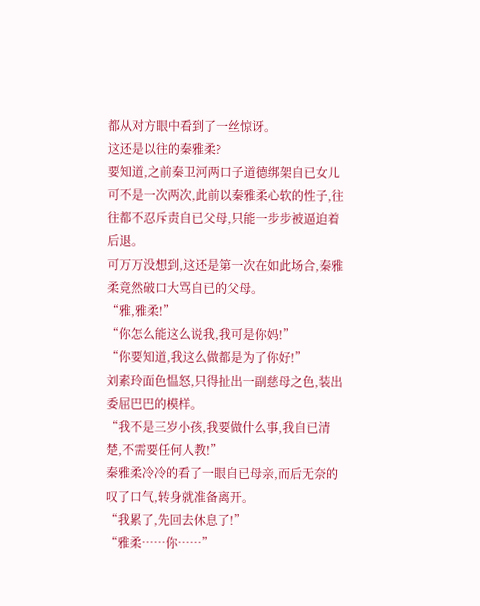都从对方眼中看到了一丝惊讶。
这还是以往的秦雅柔?
要知道,之前秦卫河两口子道德绑架自已女儿可不是一次两次,此前以秦雅柔心软的性子,往往都不忍斥责自已父母,只能一步步被逼迫着后退。
可万万没想到,这还是第一次在如此场合,秦雅柔竟然破口大骂自已的父母。
“雅,雅柔!”
“你怎么能这么说我,我可是你妈!”
“你要知道,我这么做都是为了你好!”
刘素玲面色愠怒,只得扯出一副慈母之色,装出委屈巴巴的模样。
“我不是三岁小孩,我要做什么事,我自已清楚,不需要任何人教!”
秦雅柔冷冷的看了一眼自已母亲,而后无奈的叹了口气,转身就准备离开。
“我累了,先回去休息了!”
“雅柔……你……”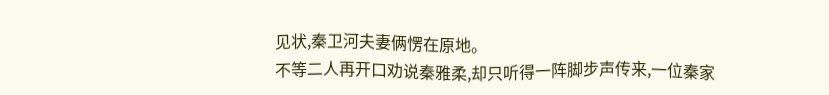见状,秦卫河夫妻俩愣在原地。
不等二人再开口劝说秦雅柔,却只听得一阵脚步声传来,一位秦家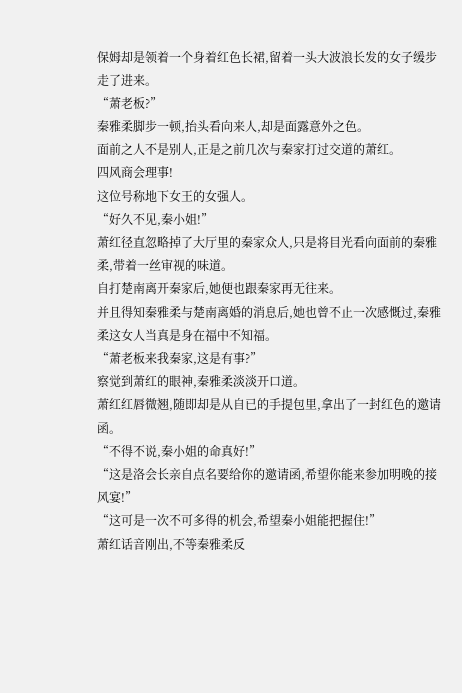保姆却是领着一个身着红色长裙,留着一头大波浪长发的女子缓步走了进来。
“萧老板?”
秦雅柔脚步一顿,抬头看向来人,却是面露意外之色。
面前之人不是别人,正是之前几次与秦家打过交道的萧红。
四风商会理事!
这位号称地下女王的女强人。
“好久不见,秦小姐!”
萧红径直忽略掉了大厅里的秦家众人,只是将目光看向面前的秦雅柔,带着一丝审视的味道。
自打楚南离开秦家后,她便也跟秦家再无往来。
并且得知秦雅柔与楚南离婚的消息后,她也曾不止一次感慨过,秦雅柔这女人当真是身在福中不知福。
“萧老板来我秦家,这是有事?”
察觉到萧红的眼神,秦雅柔淡淡开口道。
萧红红唇微翘,随即却是从自已的手提包里,拿出了一封红色的邀请函。
“不得不说,秦小姐的命真好!”
“这是洛会长亲自点名要给你的邀请函,希望你能来参加明晚的接风宴!”
“这可是一次不可多得的机会,希望秦小姐能把握住!”
萧红话音刚出,不等秦雅柔反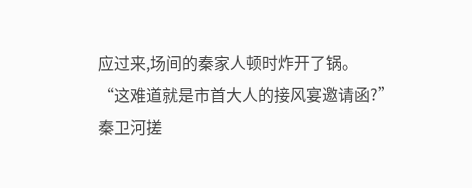应过来,场间的秦家人顿时炸开了锅。
“这难道就是市首大人的接风宴邀请函?”
秦卫河搓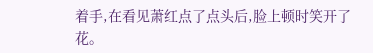着手,在看见萧红点了点头后,脸上顿时笑开了花。